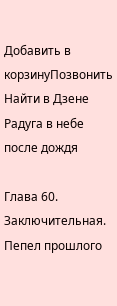Добавить в корзинуПозвонить
Найти в Дзене
Радуга в небе после дождя

Глава 60. Заключительная. Пепел прошлого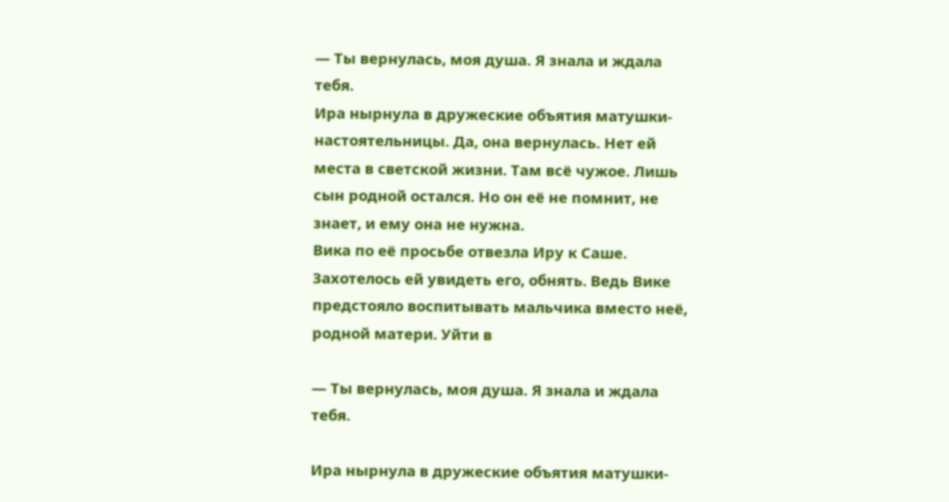— Ты вернулась, моя душа. Я знала и ждала тебя.
Ира нырнула в дружеские объятия матушки-настоятельницы. Да, она вернулась. Нет ей места в светской жизни. Там всё чужое. Лишь сын родной остался. Но он её не помнит, не знает, и ему она не нужна.
Вика по её просьбе отвезла Иру к Саше. Захотелось ей увидеть его, обнять. Ведь Вике предстояло воспитывать мальчика вместо неё, родной матери. Уйти в

— Ты вернулась, моя душа. Я знала и ждала тебя.

Ира нырнула в дружеские объятия матушки-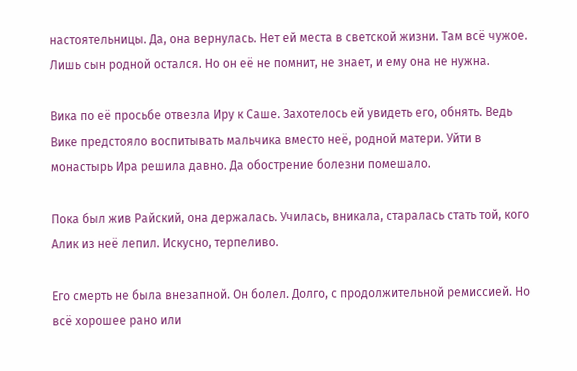настоятельницы. Да, она вернулась. Нет ей места в светской жизни. Там всё чужое. Лишь сын родной остался. Но он её не помнит, не знает, и ему она не нужна.

Вика по её просьбе отвезла Иру к Саше. Захотелось ей увидеть его, обнять. Ведь Вике предстояло воспитывать мальчика вместо неё, родной матери. Уйти в монастырь Ира решила давно. Да обострение болезни помешало.

Пока был жив Райский, она держалась. Училась, вникала, старалась стать той, кого Алик из неё лепил. Искусно, терпеливо.

Его смерть не была внезапной. Он болел. Долго, с продолжительной ремиссией. Но всё хорошее рано или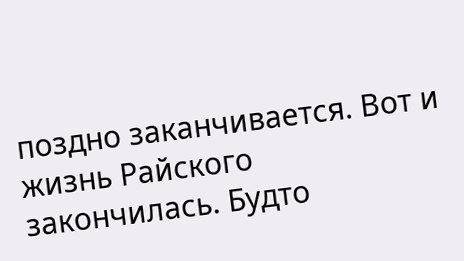поздно заканчивается. Вот и жизнь Райского закончилась. Будто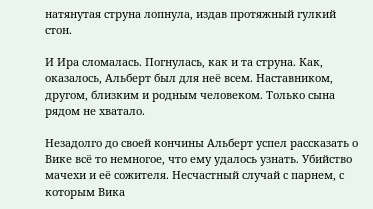натянутая струна лопнула, издав протяжный гулкий стон.

И Ира сломалась. Погнулась, как и та струна. Как, оказалось, Альберт был для неё всем. Наставником, другом, близким и родным человеком. Только сына рядом не хватало.

Незадолго до своей кончины Альберт успел рассказать о Вике всё то немногое, что ему удалось узнать. Убийство мачехи и её сожителя. Несчастный случай с парнем, с которым Вика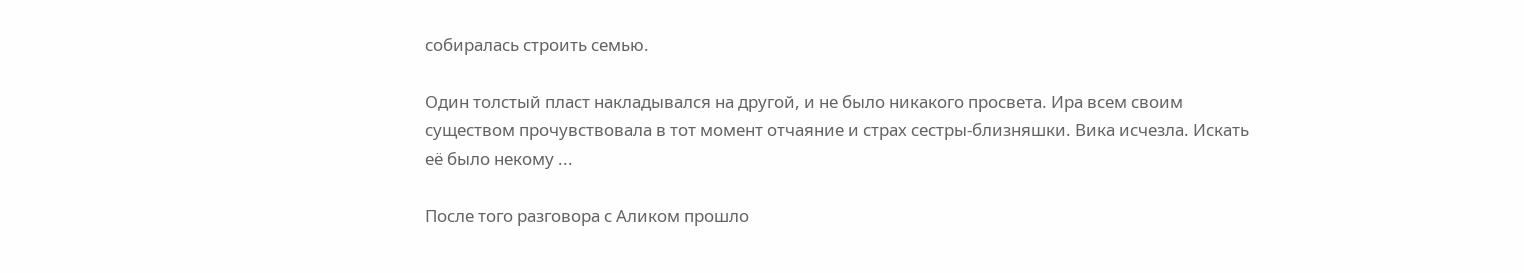собиралась строить семью.

Один толстый пласт накладывался на другой, и не было никакого просвета. Ира всем своим существом прочувствовала в тот момент отчаяние и страх сестры-близняшки. Вика исчезла. Искать её было некому ...

После того разговора с Аликом прошло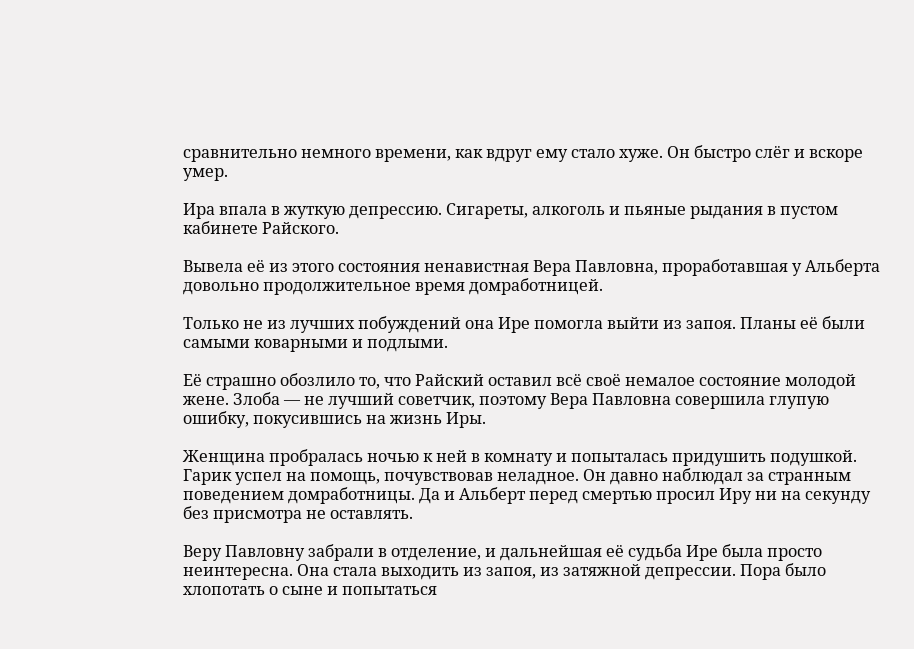сравнительно немного времени, как вдруг ему стало хуже. Он быстро слёг и вскоре умер.

Ира впала в жуткую депрессию. Сигареты, алкоголь и пьяные рыдания в пустом кабинете Райского.

Вывела её из этого состояния ненавистная Вера Павловна, проработавшая у Альберта довольно продолжительное время домработницей.

Только не из лучших побуждений она Ире помогла выйти из запоя. Планы её были самыми коварными и подлыми.

Её страшно обозлило то, что Райский оставил всё своё немалое состояние молодой жене. Злоба — не лучший советчик, поэтому Вера Павловна совершила глупую ошибку, покусившись на жизнь Иры.

Женщина пробралась ночью к ней в комнату и попыталась придушить подушкой. Гарик успел на помощь, почувствовав неладное. Он давно наблюдал за странным поведением домработницы. Да и Альберт перед смертью просил Иру ни на секунду без присмотра не оставлять.

Веру Павловну забрали в отделение, и дальнейшая её судьба Ире была просто неинтересна. Она стала выходить из запоя, из затяжной депрессии. Пора было хлопотать о сыне и попытаться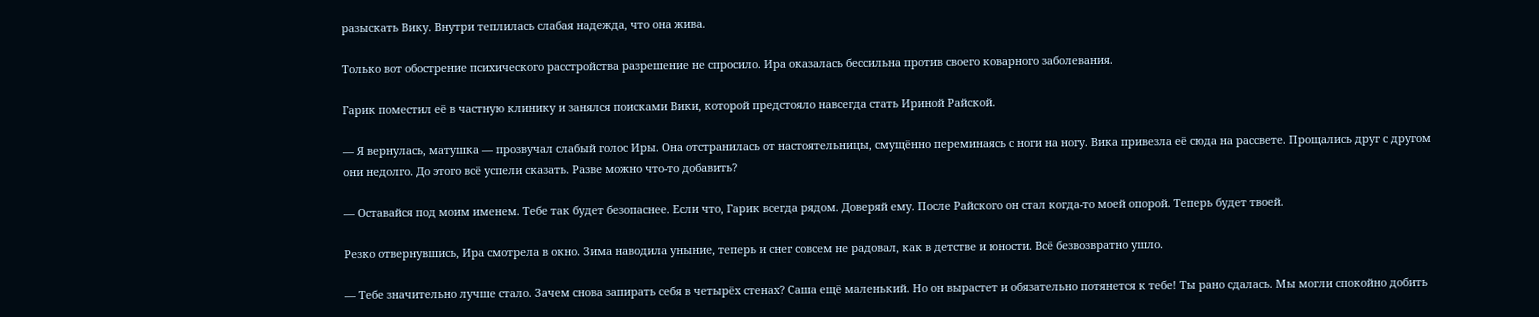разыскать Вику. Внутри теплилась слабая надежда, что она жива.

Только вот обострение психического расстройства разрешение не спросило. Ира оказалась бессильна против своего коварного заболевания.

Гарик поместил её в частную клинику и занялся поисками Вики, которой предстояло навсегда стать Ириной Райской.

— Я вернулась, матушка — прозвучал слабый голос Иры. Она отстранилась от настоятельницы, смущённо переминаясь с ноги на ногу. Вика привезла её сюда на рассвете. Прощались друг с другом они недолго. До этого всё успели сказать. Разве можно что-то добавить?

— Оставайся под моим именем. Тебе так будет безопаснее. Если что, Гарик всегда рядом. Доверяй ему. После Райского он стал когда-то моей опорой. Теперь будет твоей.

Резко отвернувшись, Ира смотрела в окно. Зима наводила уныние, теперь и снег совсем не радовал, как в детстве и юности. Всё безвозвратно ушло.

— Тебе значительно лучше стало. Зачем снова запирать себя в четырёх стенах? Саша ещё маленький. Но он вырастет и обязательно потянется к тебе! Ты рано сдалась. Мы могли спокойно добить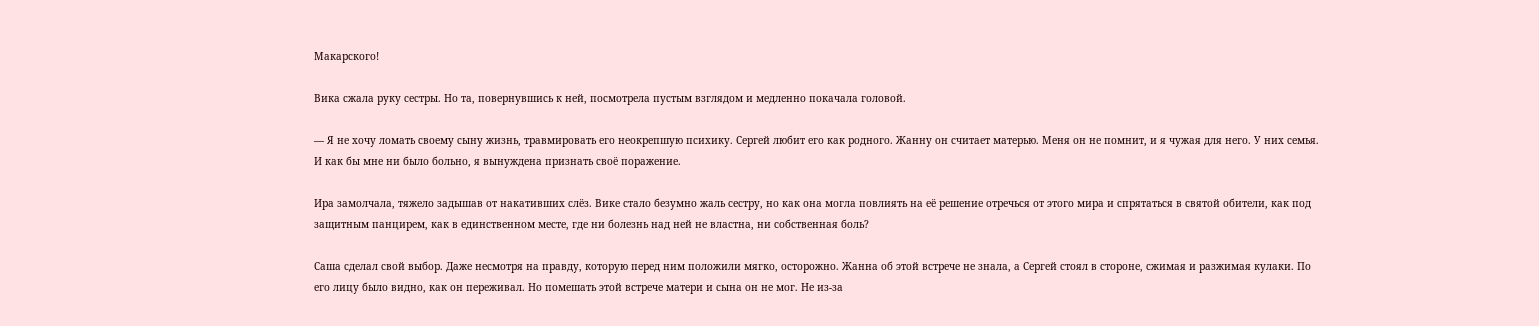Макарского!

Вика сжала руку сестры. Но та, повернувшись к ней, посмотрела пустым взглядом и медленно покачала головой.

— Я не хочу ломать своему сыну жизнь, травмировать его неокрепшую психику. Сергей любит его как родного. Жанну он считает матерью. Меня он не помнит, и я чужая для него. У них семья. И как бы мне ни было больно, я вынуждена признать своё поражение.

Ира замолчала, тяжело задышав от накативших слёз. Вике стало безумно жаль сестру, но как она могла повлиять на её решение отречься от этого мира и спрятаться в святой обители, как под защитным панцирем, как в единственном месте, где ни болезнь над ней не властна, ни собственная боль?

Саша сделал свой выбор. Даже несмотря на правду, которую перед ним положили мягко, осторожно. Жанна об этой встрече не знала, а Сергей стоял в стороне, сжимая и разжимая кулаки. По его лицу было видно, как он переживал. Но помешать этой встрече матери и сына он не мог. Не из-за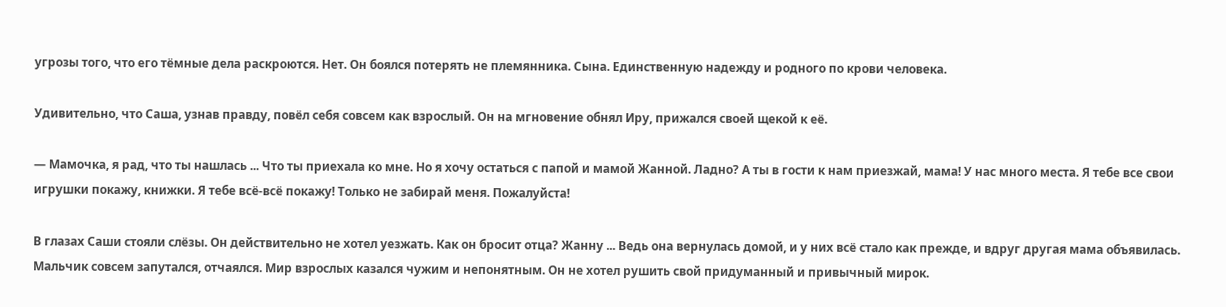угрозы того, что его тёмные дела раскроются. Нет. Он боялся потерять не племянника. Сына. Единственную надежду и родного по крови человека.

Удивительно, что Саша, узнав правду, повёл себя совсем как взрослый. Он на мгновение обнял Иру, прижался своей щекой к её.

— Мамочка, я рад, что ты нашлась ... Что ты приехала ко мне. Но я хочу остаться с папой и мамой Жанной. Ладно? А ты в гости к нам приезжай, мама! У нас много места. Я тебе все свои игрушки покажу, книжки. Я тебе всё-всё покажу! Только не забирай меня. Пожалуйста!

В глазах Саши стояли слёзы. Он действительно не хотел уезжать. Как он бросит отца? Жанну ... Ведь она вернулась домой, и у них всё стало как прежде, и вдруг другая мама объявилась. Мальчик совсем запутался, отчаялся. Мир взрослых казался чужим и непонятным. Он не хотел рушить свой придуманный и привычный мирок.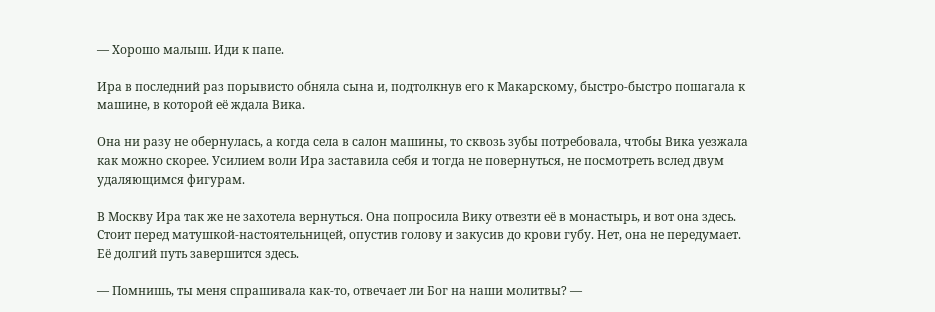— Хорошо малыш. Иди к папе.

Ира в последний раз порывисто обняла сына и, подтолкнув его к Макарскому, быстро-быстро пошагала к машине, в которой её ждала Вика.

Она ни разу не обернулась, а когда села в салон машины, то сквозь зубы потребовала, чтобы Вика уезжала как можно скорее. Усилием воли Ира заставила себя и тогда не повернуться, не посмотреть вслед двум удаляющимся фигурам.

В Москву Ира так же не захотела вернуться. Она попросила Вику отвезти её в монастырь, и вот она здесь. Стоит перед матушкой-настоятельницей, опустив голову и закусив до крови губу. Нет, она не передумает. Её долгий путь завершится здесь.

— Помнишь, ты меня спрашивала как-то, отвечает ли Бог на наши молитвы? —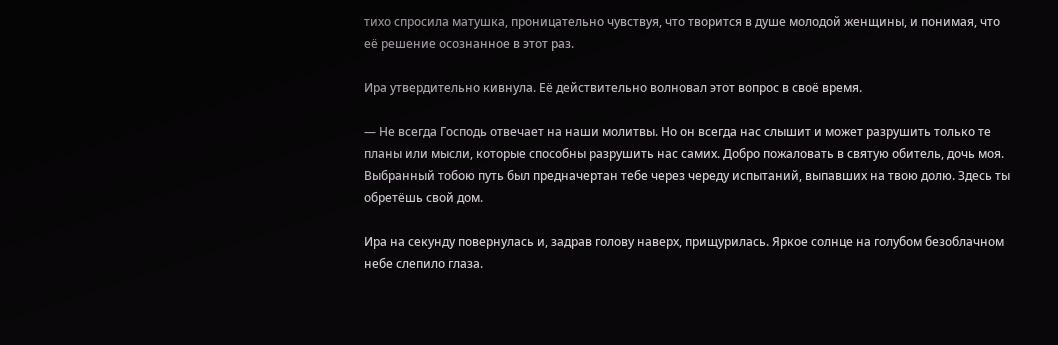тихо спросила матушка, проницательно чувствуя, что творится в душе молодой женщины, и понимая, что её решение осознанное в этот раз.

Ира утвердительно кивнула. Её действительно волновал этот вопрос в своё время.

— Не всегда Господь отвечает на наши молитвы. Но он всегда нас слышит и может разрушить только те планы или мысли, которые способны разрушить нас самих. Добро пожаловать в святую обитель, дочь моя. Выбранный тобою путь был предначертан тебе через череду испытаний, выпавших на твою долю. Здесь ты обретёшь свой дом.

Ира на секунду повернулась и, задрав голову наверх, прищурилась. Яркое солнце на голубом безоблачном небе слепило глаза.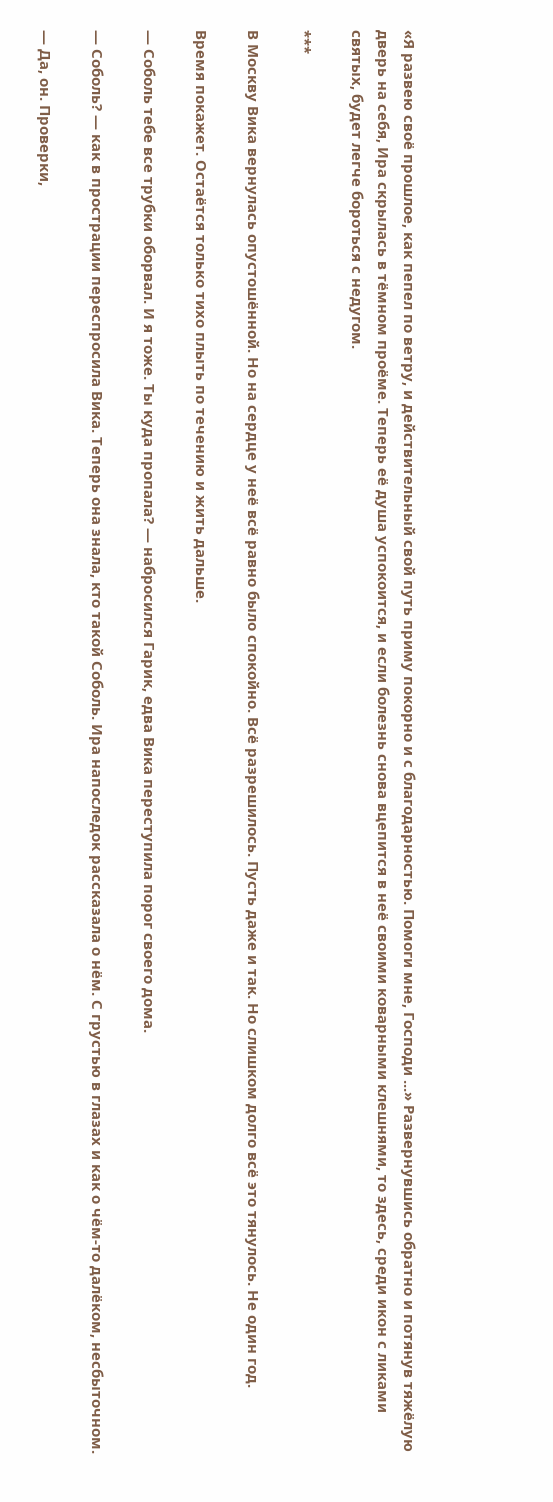«Я развею своё прошлое, как пепел по ветру, и действительный свой путь приму покорно и с благодарностью. Помоги мне, Господи ...» Развернувшись обратно и потянув тяжёлую дверь на себя, Ира скрылась в тёмном проёме. Теперь её душа успокоится, и если болезнь снова вцепится в неё своими коварными клешнями, то здесь, среди икон с ликами святых, будет легче бороться с недугом.

***

В Москву Вика вернулась опустошённой. Но на сердце у неё всё равно было спокойно. Всё разрешилось. Пусть даже и так. Но слишком долго всё это тянулось. Не один год.

Время покажет. Остаётся только тихо плыть по течению и жить дальше.

— Соболь тебе все трубки оборвал. И я тоже. Ты куда пропала? — набросился Гарик, едва Вика переступила порог своего дома.

— Соболь? — как в прострации переспросила Вика. Теперь она знала, кто такой Соболь. Ира напоследок рассказала о нём. С грустью в глазах и как о чём-то далёком, несбыточном.

— Да, он. Проверки,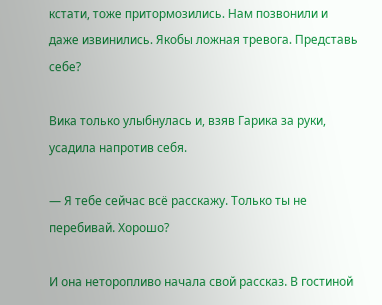кстати, тоже притормозились. Нам позвонили и даже извинились. Якобы ложная тревога. Представь себе?

Вика только улыбнулась и, взяв Гарика за руки, усадила напротив себя.

— Я тебе сейчас всё расскажу. Только ты не перебивай. Хорошо?

И она неторопливо начала свой рассказ. В гостиной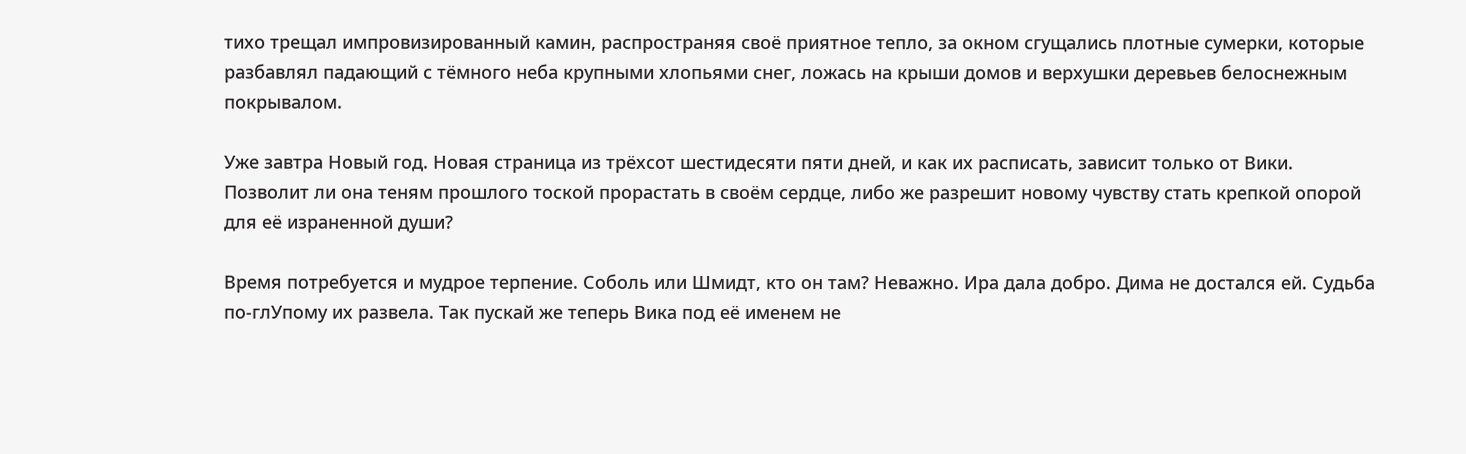тихо трещал импровизированный камин, распространяя своё приятное тепло, за окном сгущались плотные сумерки, которые разбавлял падающий с тёмного неба крупными хлопьями снег, ложась на крыши домов и верхушки деревьев белоснежным покрывалом.

Уже завтра Новый год. Новая страница из трёхсот шестидесяти пяти дней, и как их расписать, зависит только от Вики. Позволит ли она теням прошлого тоской прорастать в своём сердце, либо же разрешит новому чувству стать крепкой опорой для её израненной души?

Время потребуется и мудрое терпение. Соболь или Шмидт, кто он там? Неважно. Ира дала добро. Дима не достался ей. Судьба по-глУпому их развела. Так пускай же теперь Вика под её именем не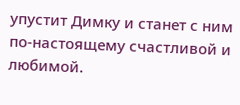упустит Димку и станет с ним по-настоящему счастливой и любимой.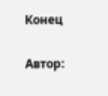Конец

Автор: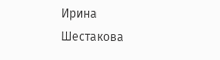Ирина Шестакова